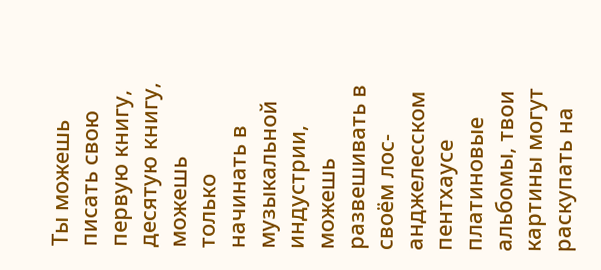Ты можешь писать свою первую книгу, десятую книгу, можешь только начинать в музыкальной индустрии, можешь развешивать в своём лос-анджелесском пентхаусе платиновые альбомы, твои картины могут раскупать на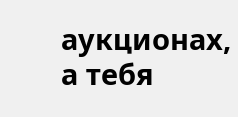аукционах, а тебя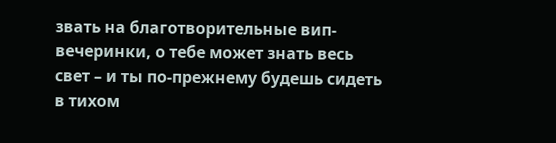звать на благотворительные вип-вечеринки, о тебе может знать весь свет – и ты по-прежнему будешь сидеть в тихом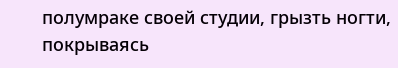полумраке своей студии, грызть ногти, покрываясь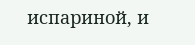испариной, и